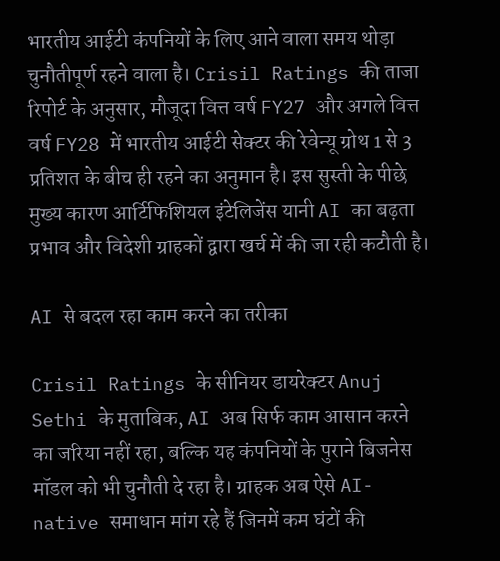भारतीय आईटी कंपनियों के लिए आने वाला समय थोड़ा चुनौतीपूर्ण रहने वाला है। Crisil Ratings की ताजा रिपोर्ट के अनुसार, मौजूदा वित्त वर्ष FY27 और अगले वित्त वर्ष FY28 में भारतीय आईटी सेक्टर की रेवेन्यू ग्रोथ 1 से 3 प्रतिशत के बीच ही रहने का अनुमान है। इस सुस्ती के पीछे मुख्य कारण आर्टिफिशियल इंटेलिजेंस यानी AI का बढ़ता प्रभाव और विदेशी ग्राहकों द्वारा खर्च में की जा रही कटौती है।

AI से बदल रहा काम करने का तरीका

Crisil Ratings के सीनियर डायरेक्टर Anuj Sethi के मुताबिक, AI अब सिर्फ काम आसान करने का जरिया नहीं रहा, बल्कि यह कंपनियों के पुराने बिजनेस मॉडल को भी चुनौती दे रहा है। ग्राहक अब ऐसे AI-native समाधान मांग रहे हैं जिनमें कम घंटों की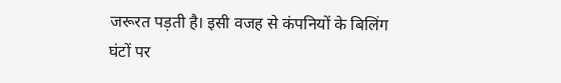जरूरत पड़ती है। इसी वजह से कंपनियों के बिलिंग घंटों पर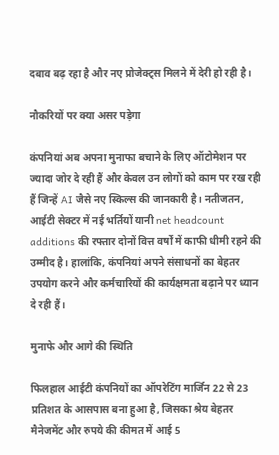दबाव बढ़ रहा है और नए प्रोजेक्ट्स मिलने में देरी हो रही है।

नौकरियों पर क्या असर पड़ेगा

कंपनियां अब अपना मुनाफा बचाने के लिए ऑटोमेशन पर ज्यादा जोर दे रही हैं और केवल उन लोगों को काम पर रख रही हैं जिन्हें AI जैसे नए स्किल्स की जानकारी है। नतीजतन, आईटी सेक्टर में नई भर्तियों यानी net headcount additions की रफ्तार दोनों वित्त वर्षों में काफी धीमी रहने की उम्मीद है। हालांकि, कंपनियां अपने संसाधनों का बेहतर उपयोग करने और कर्मचारियों की कार्यक्षमता बढ़ाने पर ध्यान दे रही हैं।

मुनाफे और आगे की स्थिति

फिलहाल आईटी कंपनियों का ऑपरेटिंग मार्जिन 22 से 23 प्रतिशत के आसपास बना हुआ है, जिसका श्रेय बेहतर मैनेजमेंट और रुपये की कीमत में आई 5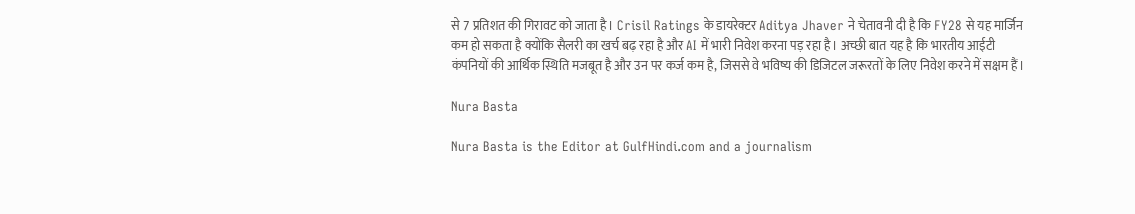से 7 प्रतिशत की गिरावट को जाता है। Crisil Ratings के डायरेक्टर Aditya Jhaver ने चेतावनी दी है कि FY28 से यह मार्जिन कम हो सकता है क्योंकि सैलरी का खर्च बढ़ रहा है और AI में भारी निवेश करना पड़ रहा है। अच्छी बात यह है कि भारतीय आईटी कंपनियों की आर्थिक स्थिति मजबूत है और उन पर कर्ज कम है, जिससे वे भविष्य की डिजिटल जरूरतों के लिए निवेश करने में सक्षम हैं।

Nura Basta

Nura Basta is the Editor at GulfHindi.com and a journalism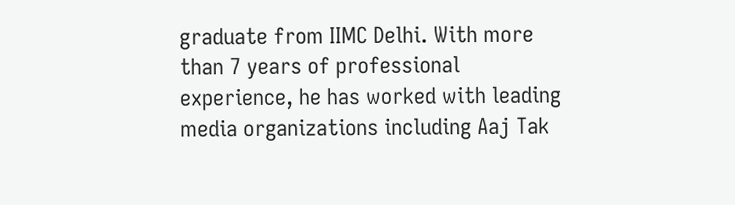graduate from IIMC Delhi. With more than 7 years of professional experience, he has worked with leading media organizations including Aaj Tak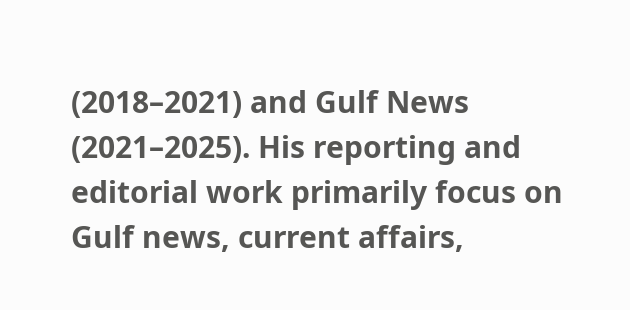(2018–2021) and Gulf News (2021–2025). His reporting and editorial work primarily focus on Gulf news, current affairs,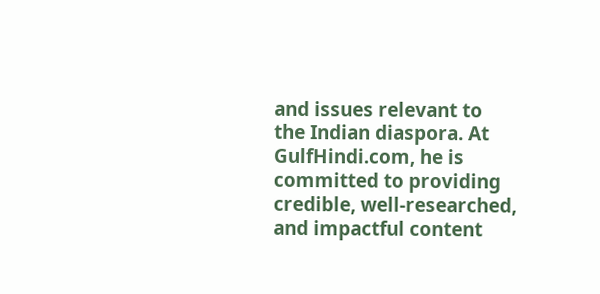and issues relevant to the Indian diaspora. At GulfHindi.com, he is committed to providing credible, well-researched, and impactful content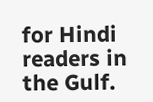for Hindi readers in the Gulf.